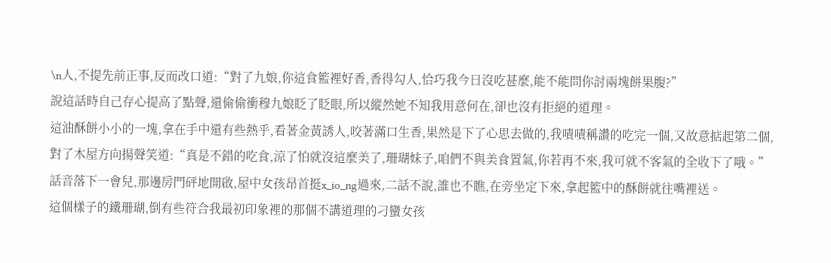\n人,不提先前正事,反而改口道:“對了九娘,你這食籃裡好香,香得勾人,恰巧我今日沒吃甚麼,能不能問你討兩塊餅果腹?”
說這話時自己存心提高了點聲,還偷偷衝穆九娘眨了眨眼,所以縱然她不知我用意何在,卻也沒有拒絕的道理。
這油酥餅小小的一塊,拿在手中還有些熱乎,看著金黃誘人,咬著滿口生香,果然是下了心思去做的,我嘖嘖稱讚的吃完一個,又故意掂起第二個,對了木屋方向揚聲笑道:“真是不錯的吃食,涼了怕就沒這麼美了,珊瑚妹子,咱們不與美食置氣,你若再不來,我可就不客氣的全收下了哦。”
話音落下一會兒,那邊房門砰地開啟,屋中女孩昂首挺x_io_ng過來,二話不說,誰也不瞧,在旁坐定下來,拿起籃中的酥餅就往嘴裡送。
這個樣子的鐵珊瑚,倒有些符合我最初印象裡的那個不講道理的刁蠻女孩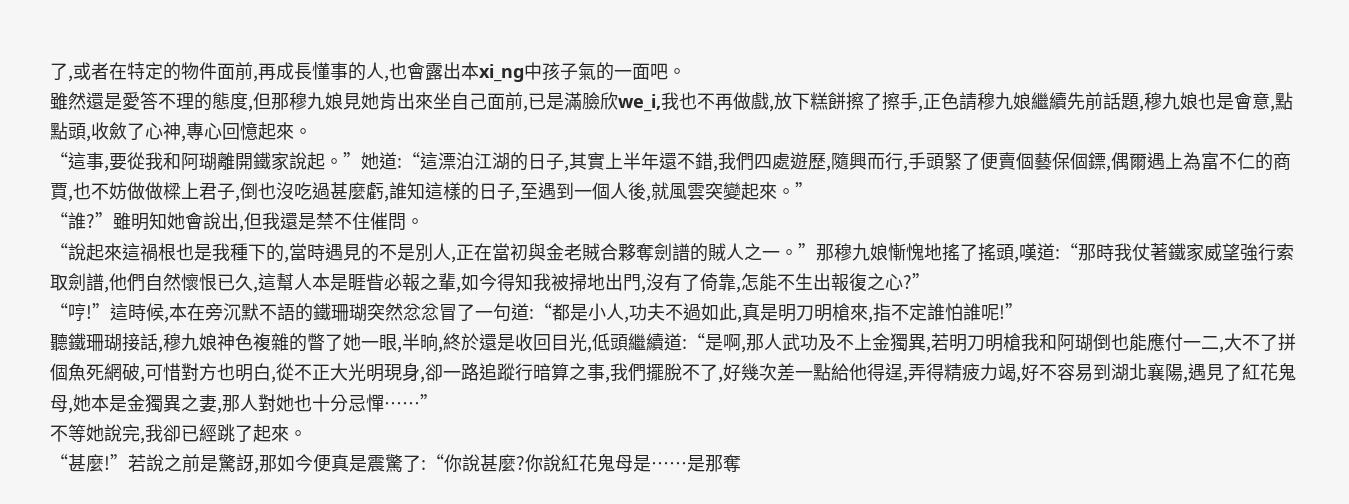了,或者在特定的物件面前,再成長懂事的人,也會露出本xi_ng中孩子氣的一面吧。
雖然還是愛答不理的態度,但那穆九娘見她肯出來坐自己面前,已是滿臉欣we_i,我也不再做戲,放下糕餅擦了擦手,正色請穆九娘繼續先前話題,穆九娘也是會意,點點頭,收斂了心神,專心回憶起來。
“這事,要從我和阿瑚離開鐵家說起。”她道:“這漂泊江湖的日子,其實上半年還不錯,我們四處遊歷,隨興而行,手頭緊了便賣個藝保個鏢,偶爾遇上為富不仁的商賈,也不妨做做樑上君子,倒也沒吃過甚麼虧,誰知這樣的日子,至遇到一個人後,就風雲突變起來。”
“誰?”雖明知她會說出,但我還是禁不住催問。
“說起來這禍根也是我種下的,當時遇見的不是別人,正在當初與金老賊合夥奪劍譜的賊人之一。”那穆九娘慚愧地搖了搖頭,嘆道:“那時我仗著鐵家威望強行索取劍譜,他們自然懷恨已久,這幫人本是睚眥必報之輩,如今得知我被掃地出門,沒有了倚靠,怎能不生出報復之心?”
“哼!”這時候,本在旁沉默不語的鐵珊瑚突然忿忿冒了一句道:“都是小人,功夫不過如此,真是明刀明槍來,指不定誰怕誰呢!”
聽鐵珊瑚接話,穆九娘神色複雜的瞥了她一眼,半晌,終於還是收回目光,低頭繼續道:“是啊,那人武功及不上金獨異,若明刀明槍我和阿瑚倒也能應付一二,大不了拼個魚死網破,可惜對方也明白,從不正大光明現身,卻一路追蹤行暗算之事,我們擺脫不了,好幾次差一點給他得逞,弄得精疲力竭,好不容易到湖北襄陽,遇見了紅花鬼母,她本是金獨異之妻,那人對她也十分忌憚……”
不等她說完,我卻已經跳了起來。
“甚麼!”若說之前是驚訝,那如今便真是震驚了:“你說甚麼?你說紅花鬼母是……是那奪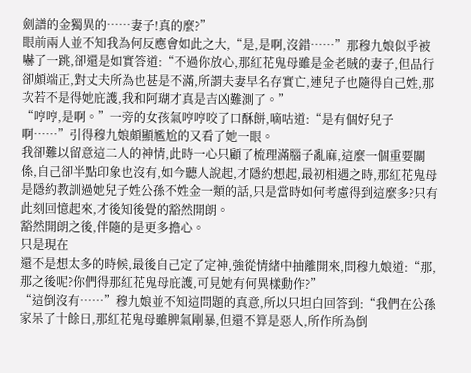劍譜的金獨異的……妻子!真的麼?”
眼前兩人並不知我為何反應會如此之大,“是,是啊,沒錯……”那穆九娘似乎被嚇了一跳,卻還是如實答道:“不過你放心,那紅花鬼母雖是金老賊的妻子,但品行卻頗端正,對丈夫所為也甚是不滿,所謂夫妻早名存實亡,連兒子也隨得自己姓,那次若不是得她庇護,我和阿瑚才真是吉凶難測了。”
“哼哼,是啊。”一旁的女孩氣哼哼咬了口酥餅,嘀咕道:“是有個好兒子啊……”引得穆九娘頗顯尷尬的又看了她一眼。
我卻難以留意這二人的神情,此時一心只顧了梳理滿腦子亂麻,這麼一個重要關係,自己卻半點印象也沒有,如今聽人說起,才隱約想起,最初相遇之時,那紅花鬼母是隱約教訓過她兒子姓公孫不姓金一類的話,只是當時如何考慮得到這麼多?只有此刻回憶起來,才後知後覺的豁然開朗。
豁然開朗之後,伴隨的是更多擔心。
只是現在
還不是想太多的時候,最後自己定了定神,強從情緒中抽離開來,問穆九娘道:“那,那之後呢?你們得那紅花鬼母庇護,可見她有何異樣動作?”
“這倒沒有……”穆九娘並不知這問題的真意,所以只坦白回答到:“我們在公孫家呆了十餘日,那紅花鬼母雖脾氣剛暴,但還不算是惡人,所作所為倒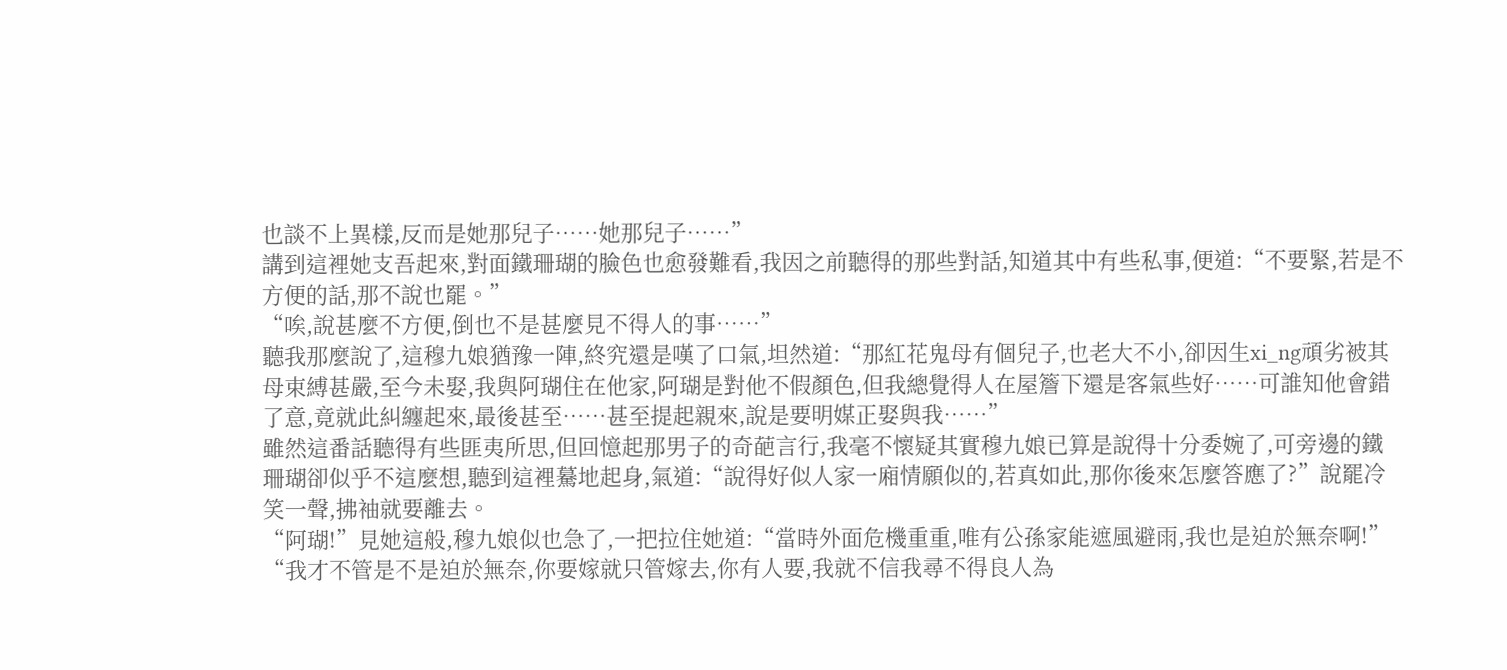也談不上異樣,反而是她那兒子……她那兒子……”
講到這裡她支吾起來,對面鐵珊瑚的臉色也愈發難看,我因之前聽得的那些對話,知道其中有些私事,便道:“不要緊,若是不方便的話,那不說也罷。”
“唉,說甚麼不方便,倒也不是甚麼見不得人的事……”
聽我那麼說了,這穆九娘猶豫一陣,終究還是嘆了口氣,坦然道:“那紅花鬼母有個兒子,也老大不小,卻因生xi_ng頑劣被其母束縛甚嚴,至今未娶,我與阿瑚住在他家,阿瑚是對他不假顏色,但我總覺得人在屋簷下還是客氣些好……可誰知他會錯了意,竟就此糾纏起來,最後甚至……甚至提起親來,說是要明媒正娶與我……”
雖然這番話聽得有些匪夷所思,但回憶起那男子的奇葩言行,我毫不懷疑其實穆九娘已算是說得十分委婉了,可旁邊的鐵珊瑚卻似乎不這麼想,聽到這裡驀地起身,氣道:“說得好似人家一廂情願似的,若真如此,那你後來怎麼答應了?”說罷冷笑一聲,拂袖就要離去。
“阿瑚!”見她這般,穆九娘似也急了,一把拉住她道:“當時外面危機重重,唯有公孫家能遮風避雨,我也是迫於無奈啊!”
“我才不管是不是迫於無奈,你要嫁就只管嫁去,你有人要,我就不信我尋不得良人為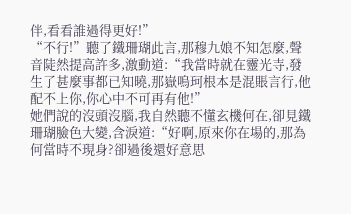伴,看看誰過得更好!”
“不行!”聽了鐵珊瑚此言,那穆九娘不知怎麼,聲音陡然提高許多,激動道:“我當時就在靈光寺,發生了甚麼事都已知曉,那嶽嗚珂根本是混賬言行,他配不上你,你心中不可再有他!”
她們說的沒頭沒腦,我自然聽不懂玄機何在,卻見鐵珊瑚臉色大變,含淚道:“好啊,原來你在場的,那為何當時不現身?卻過後還好意思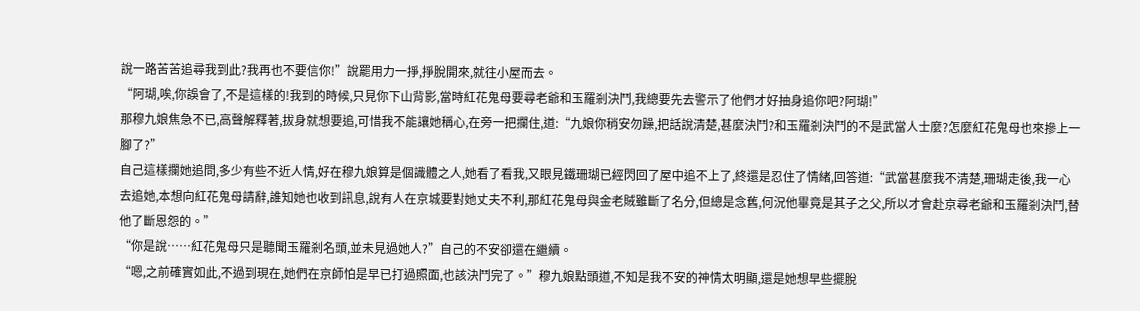說一路苦苦追尋我到此?我再也不要信你!”說罷用力一掙,掙脫開來,就往小屋而去。
“阿瑚,唉,你誤會了,不是這樣的!我到的時候,只見你下山背影,當時紅花鬼母要尋老爺和玉羅剎決鬥,我總要先去警示了他們才好抽身追你吧?阿瑚!”
那穆九娘焦急不已,高聲解釋著,拔身就想要追,可惜我不能讓她稱心,在旁一把攔住,道:“九娘你稍安勿躁,把話說清楚,甚麼決鬥?和玉羅剎決鬥的不是武當人士麼?怎麼紅花鬼母也來摻上一腳了?”
自己這樣攔她追問,多少有些不近人情,好在穆九娘算是個識體之人,她看了看我,又眼見鐵珊瑚已經閃回了屋中追不上了,終還是忍住了情緒,回答道:“武當甚麼我不清楚,珊瑚走後,我一心去追她,本想向紅花鬼母請辭,誰知她也收到訊息,說有人在京城要對她丈夫不利,那紅花鬼母與金老賊雖斷了名分,但總是念舊,何況他畢竟是其子之父,所以才會赴京尋老爺和玉羅剎決鬥,替他了斷恩怨的。”
“你是說……紅花鬼母只是聽聞玉羅剎名頭,並未見過她人?”自己的不安卻還在繼續。
“嗯,之前確實如此,不過到現在,她們在京師怕是早已打過照面,也該決鬥完了。”穆九娘點頭道,不知是我不安的神情太明顯,還是她想早些擺脫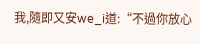我,隨即又安we_i道:“不過你放心